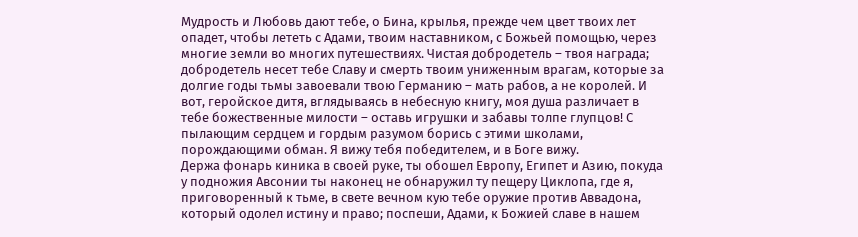Мудрость и Любовь дают тебе, о Бина, крылья, прежде чем цвет твоих лет опадет, чтобы лететь с Адами, твоим наставником, с Божьей помощью, через многие земли во многих путешествиях. Чистая добродетель – твоя награда; добродетель несет тебе Славу и смерть твоим униженным врагам, которые за долгие годы тьмы завоевали твою Германию – мать рабов, а не королей. И вот, геройское дитя, вглядываясь в небесную книгу, моя душа различает в тебе божественные милости – оставь игрушки и забавы толпе глупцов! С пылающим сердцем и гордым разумом борись с этими школами, порождающими обман. Я вижу тебя победителем, и в Боге вижу.
Держа фонарь киника в своей руке, ты обошел Европу, Египет и Азию, покуда у подножия Авсонии ты наконец не обнаружил ту пещеру Циклопа, где я, приговоренный к тьме, в свете вечном кую тебе оружие против Аввадона, который одолел истину и право; поспеши, Адами, к Божией славе в нашем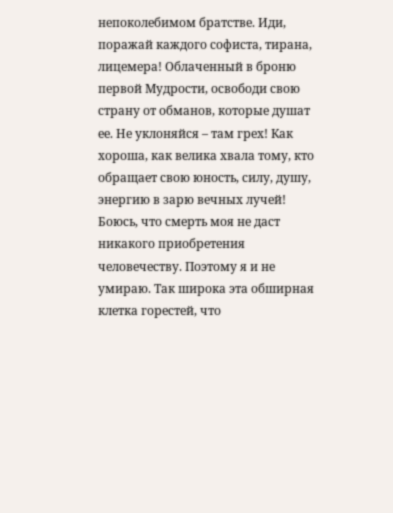непоколебимом братстве. Иди, поражай каждого софиста, тирана, лицемера! Облаченный в броню первой Мудрости, освободи свою страну от обманов, которые душат ее. Не уклоняйся – там грех! Как хороша, как велика хвала тому, кто обращает свою юность, силу, душу, энергию в зарю вечных лучей!
Боюсь, что смерть моя не даст никакого приобретения человечеству. Поэтому я и не умираю. Так широка эта обширная клетка горестей, что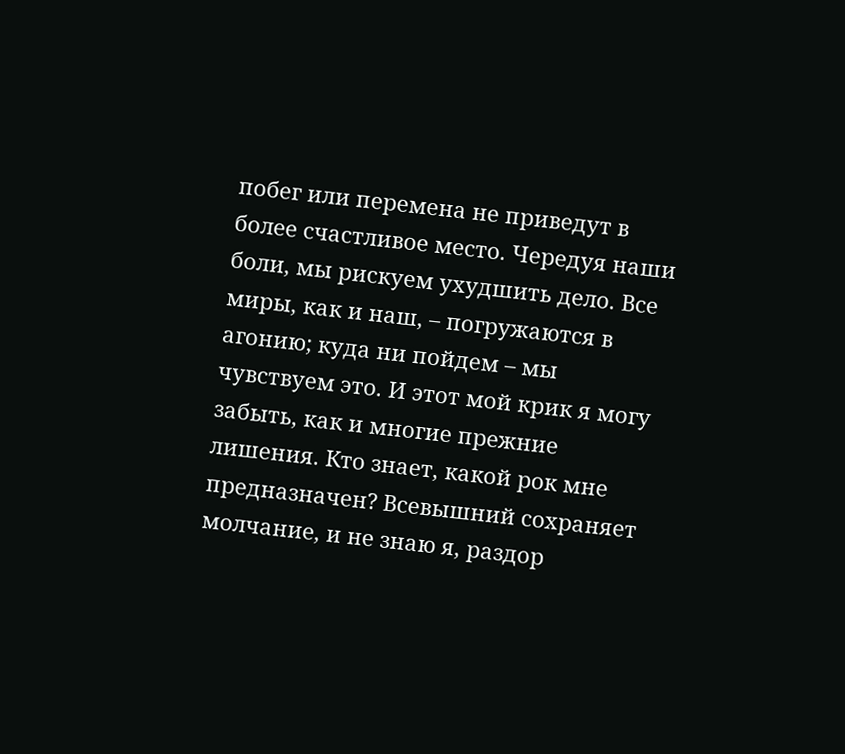побег или перемена не приведут в более счастливое место. Чередуя наши боли, мы рискуем ухудшить дело. Все миры, как и наш, – погружаются в агонию; куда ни пойдем – мы чувствуем это. И этот мой крик я могу забыть, как и многие прежние лишения. Кто знает, какой рок мне предназначен? Всевышний сохраняет молчание, и не знаю я, раздор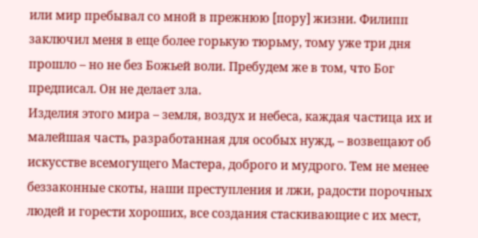или мир пребывал со мной в прежнюю [пору] жизни. Филипп заключил меня в еще более горькую тюрьму, тому уже три дня прошло – но не без Божьей воли. Пребудем же в том, что Бог предписал. Он не делает зла.
Изделия этого мира – земля, воздух и небеса, каждая частица их и малейшая часть, разработанная для особых нужд, – возвещают об искусстве всемогущего Мастера, доброго и мудрого. Тем не менее беззаконные скоты, наши преступления и лжи, радости порочных людей и горести хороших, все создания стаскивающие с их мест,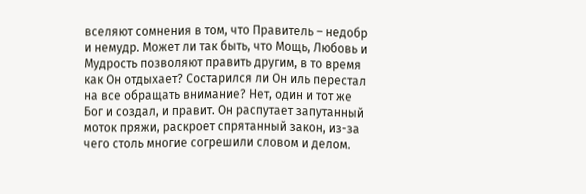вселяют сомнения в том, что Правитель – недобр и немудр. Может ли так быть, что Мощь, Любовь и Мудрость позволяют править другим, в то время как Он отдыхает? Состарился ли Он иль перестал на все обращать внимание? Нет, один и тот же Бог и создал, и правит. Он распутает запутанный моток пряжи, раскроет спрятанный закон, из-за чего столь многие согрешили словом и делом.